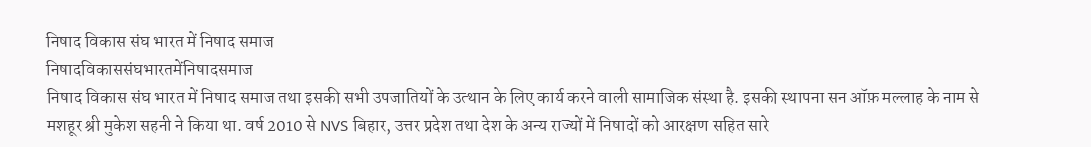निषाद विकास संघ भारत में निषाद समाज
निषादविकाससंघभारतमेंनिषादसमाज
निषाद विकास संघ भारत में निषाद समाज तथा इसकी सभी उपजातियों के उत्थान के लिए कार्य करने वाली सामाजिक संस्था है. इसकी स्थापना सन ऑफ़ मल्लाह के नाम से मशहूर श्री मुकेश सहनी ने किया था. वर्ष 2010 से NVS बिहार, उत्तर प्रदेश तथा देश के अन्य राज्यों में निषादों को आरक्षण सहित सारे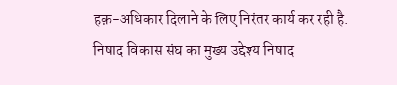हक़-अधिकार दिलाने के लिए निरंतर कार्य कर रही है.
निषाद विकास संघ का मुख्य उद्देश्य निषाद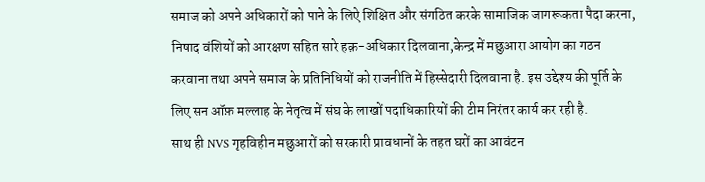समाज को अपने अधिकारों को पाने के लिऐ शिक्षित और संगठित करके सामाजिक जागरूकता पैदा करना, निषाद वंशियों को आरक्षण सहित सारे हक़-अधिकार दिलवाना,केन्द्र में मछुआरा आयोग का गठन करवाना तथा अपने समाज के प्रतिनिधियों को राजनीति में हिस्सेदारी दिलवाना है. इस उद्देश्य की पूर्ति के लिए सन ऑफ़ मल्लाह के नेतृत्व में संघ के लाखों पदाधिकारियों की टीम निरंतर कार्य कर रही है.
साथ ही NVS गृहविहीन मछुआरों को सरकारी प्रावधानों के तहत घरों का आवंटन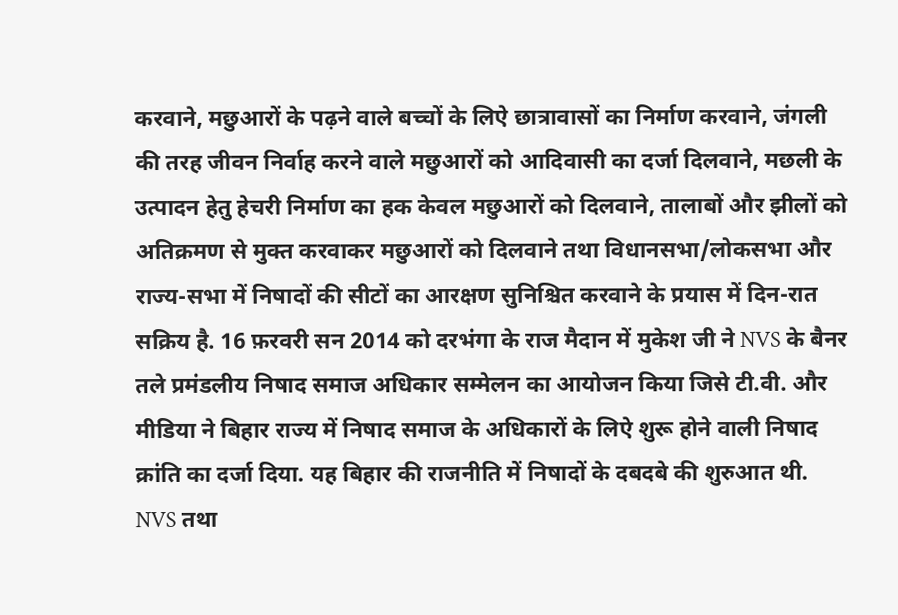करवाने, मछुआरों के पढ़ने वाले बच्चों के लिऐ छात्रावासों का निर्माण करवाने, जंगली की तरह जीवन निर्वाह करने वाले मछुआरों को आदिवासी का दर्जा दिलवाने, मछली के उत्पादन हेतु हेचरी निर्माण का हक केवल मछुआरों को दिलवाने, तालाबों और झीलों को अतिक्रमण से मुक्त करवाकर मछुआरों को दिलवाने तथा विधानसभा/लोकसभा और राज्य-सभा में निषादों की सीटों का आरक्षण सुनिश्चित करवाने के प्रयास में दिन-रात सक्रिय है. 16 फ़रवरी सन 2014 को दरभंगा के राज मैदान में मुकेश जी ने NVS के बैनर तले प्रमंडलीय निषाद समाज अधिकार सम्मेलन का आयोजन किया जिसे टी.वी. और मीडिया ने बिहार राज्य में निषाद समाज के अधिकारों के लिऐ शुरू होने वाली निषाद क्रांति का दर्जा दिया. यह बिहार की राजनीति में निषादों के दबदबे की शुरुआत थी. NVS तथा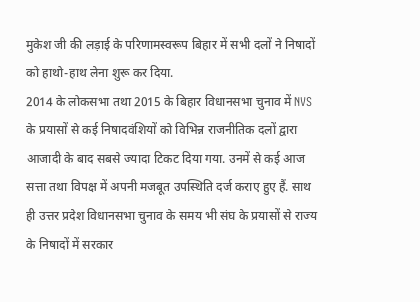मुकेश जी की लड़ाई के परिणामस्वरूप बिहार में सभी दलों ने निषादों को हाथो-हाथ लेना शुरू कर दिया.
2014 के लोकसभा तथा 2015 के बिहार विधानसभा चुनाव में NVS के प्रयासों से कई निषादवंशियों को विभिन्न राजनीतिक दलों द्वारा आजादी के बाद सबसे ज्यादा टिकट दिया गया. उनमें से कई आज सत्ता तथा विपक्ष में अपनी मजबूत उपस्थिति दर्ज कराए हुए हैं. साथ ही उत्तर प्रदेश विधानसभा चुनाव के समय भी संघ के प्रयासों से राज्य के निषादों में सरकार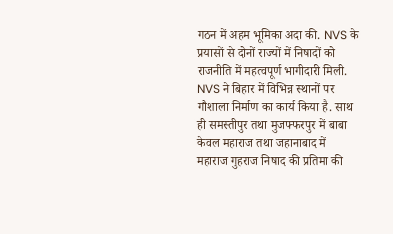गठन में अहम भूमिका अदा की. NVS के प्रयासों से दोनों राज्यों में निषादों को राजनीति में महत्वपूर्ण भागीदारी मिली. NVS ने बिहार में विभिन्न स्थानों पर गौशाला निर्माण का कार्य किया है. साथ ही समस्तीपुर तथा मुजफ्फरपुर में बाबा केवल महाराज तथा जहानाबाद में महाराज गुहराज निषाद की प्रतिमा की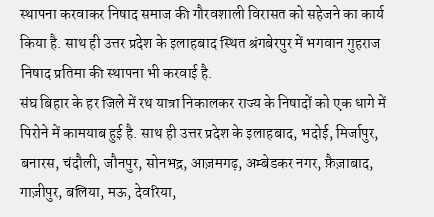स्थापना करवाकर निषाद समाज की गौरवशाली विरासत को सहेजने का कार्य किया है. साथ ही उत्तर प्रदेश के इलाहबाद स्थित श्रंगबेरपुर में भगवान गुहराज निषाद प्रतिमा की स्थापना भी करवाई है.
संघ बिहार के हर जिले में रथ यात्रा निकालकर राज्य के निषादों को एक धागे में पिरोने में कामयाब हुई है. साथ ही उत्तर प्रदेश के इलाहबाद, भदोई, मिर्जापुर, बनारस, चंदौली, जौनपुर, सोनभद्र, आज़मगढ़, अम्बेडकर नगर, फ़ैज़ाबाद, गाज़ीपुर, बलिया, मऊ, देवरिया,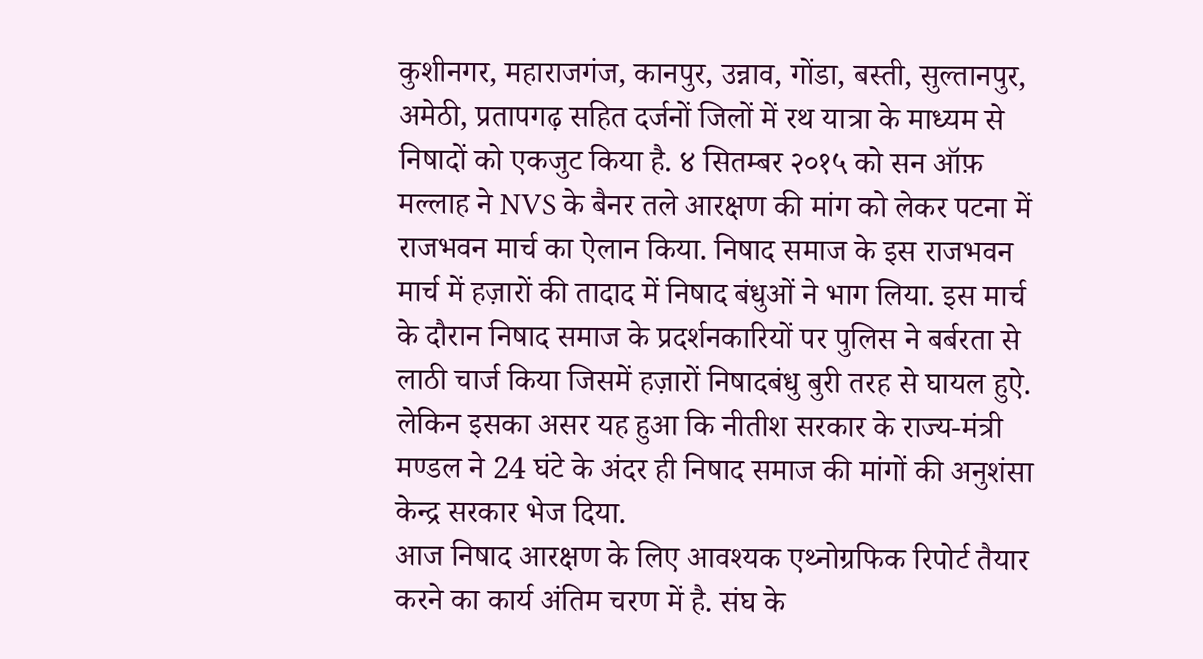कुशीनगर, महाराजगंज, कानपुर, उन्नाव, गोंडा, बस्ती, सुल्तानपुर, अमेठी, प्रतापगढ़ सहित दर्जनों जिलों में रथ यात्रा के माध्यम से निषादों को एकजुट किया है. ४ सितम्बर २०१५ को सन ऑफ़ मल्लाह ने NVS के बैनर तले आरक्षण की मांग को लेकर पटना में राजभवन मार्च का ऐलान किया. निषाद समाज के इस राजभवन मार्च में हज़ारों की तादाद में निषाद बंधुओं ने भाग लिया. इस मार्च के दौरान निषाद समाज के प्रदर्शनकारियों पर पुलिस ने बर्बरता से लाठी चार्ज किया जिसमें हज़ारों निषादबंधु बुरी तरह से घायल हुऐ. लेकिन इसका असर यह हुआ कि नीतीश सरकार के राज्य-मंत्री मण्डल ने 24 घंटे के अंदर ही निषाद समाज की मांगों की अनुशंसा केन्द्र सरकार भेज दिया.
आज निषाद आरक्षण के लिए आवश्यक एथ्नोग्रफिक रिपोर्ट तैयार करने का कार्य अंतिम चरण में है. संघ के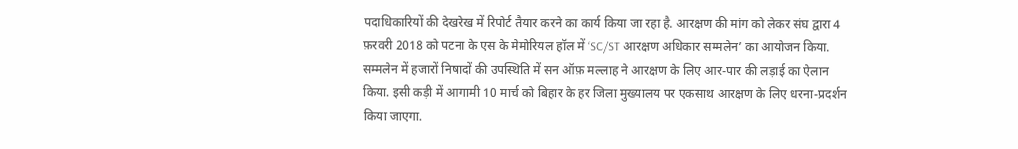पदाधिकारियों की देखरेख में रिपोर्ट तैयार करने का कार्य किया जा रहा है. आरक्षण की मांग को लेकर संघ द्वारा 4 फ़रवरी 2018 को पटना के एस के मेमोरियल हॉल में ‘SC/ST आरक्षण अधिकार सम्मलेन’ का आयोजन किया. सम्मलेन में हजारों निषादों की उपस्थिति में सन ऑफ़ मल्लाह ने आरक्षण के लिए आर-पार की लड़ाई का ऐलान किया. इसी कड़ी में आगामी 10 मार्च को बिहार के हर जिला मुख्यालय पर एकसाथ आरक्षण के लिए धरना-प्रदर्शन किया जाएगा.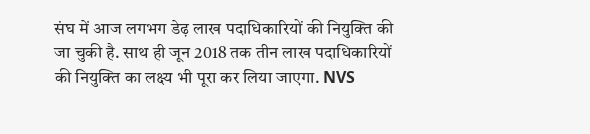संघ में आज लगभग डेढ़ लाख पदाधिकारियों की नियुक्ति की जा चुकी है. साथ ही जून 2018 तक तीन लाख पदाधिकारियों की नियुक्ति का लक्ष्य भी पूरा कर लिया जाएगा. NVS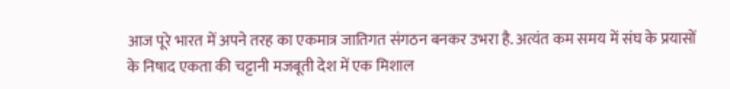आज पूरे भारत में अपने तरह का एकमात्र जातिगत संगठन बनकर उभरा है. अत्यंत कम समय में संघ के प्रयासों के निषाद एकता की चट्टानी मजबूती देश में एक मिशाल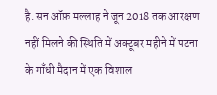है. सन ऑफ़ मल्लाह ने जून 2018 तक आरक्षण नहीं मिलने की स्थिति में अक्टूबर महीने में पटना के गाँधी मैदान में एक विशाल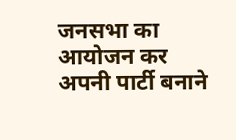जनसभा का आयोजन कर अपनी पार्टी बनाने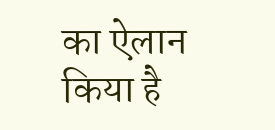का ऐलान किया है